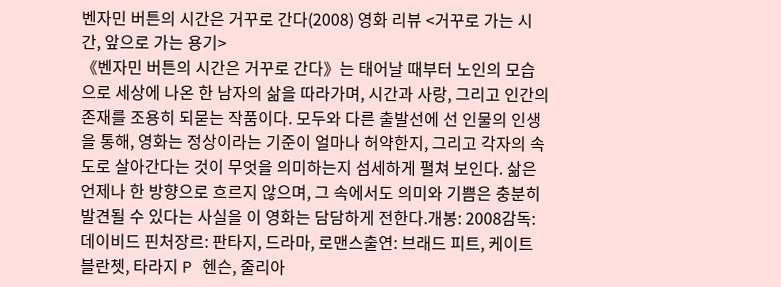벤자민 버튼의 시간은 거꾸로 간다(2008) 영화 리뷰 <거꾸로 가는 시간, 앞으로 가는 용기>
《벤자민 버튼의 시간은 거꾸로 간다》는 태어날 때부터 노인의 모습으로 세상에 나온 한 남자의 삶을 따라가며, 시간과 사랑, 그리고 인간의 존재를 조용히 되묻는 작품이다. 모두와 다른 출발선에 선 인물의 인생을 통해, 영화는 정상이라는 기준이 얼마나 허약한지, 그리고 각자의 속도로 살아간다는 것이 무엇을 의미하는지 섬세하게 펼쳐 보인다. 삶은 언제나 한 방향으로 흐르지 않으며, 그 속에서도 의미와 기쁨은 충분히 발견될 수 있다는 사실을 이 영화는 담담하게 전한다.개봉: 2008감독: 데이비드 핀처장르: 판타지, 드라마, 로맨스출연: 브래드 피트, 케이트 블란쳇, 타라지 P 헨슨, 줄리아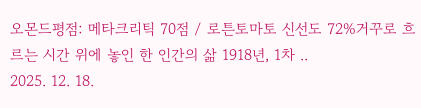오몬드평점: 메타크리틱 70점 / 로튼토마토 신선도 72%거꾸로 흐르는 시간 위에 놓인 한 인간의 삶 1918년, 1차 ..
2025. 12. 18.